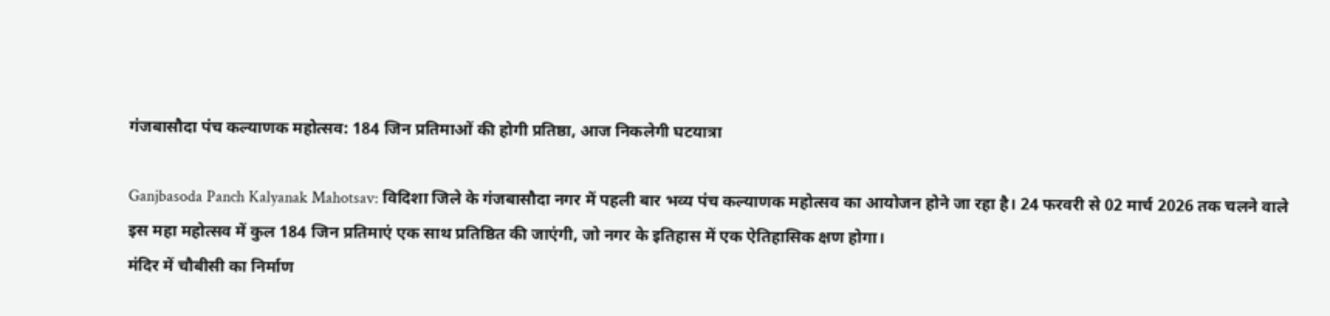गंजबासौदा पंच कल्याणक महोत्सव: 184 जिन प्रतिमाओं की होगी प्रतिष्ठा, आज निकलेगी घटयात्रा

Ganjbasoda Panch Kalyanak Mahotsav: विदिशा जिले के गंजबासौदा नगर में पहली बार भव्य पंच कल्याणक महोत्सव का आयोजन होने जा रहा है। 24 फरवरी से 02 मार्च 2026 तक चलने वाले इस महा महोत्सव में कुल 184 जिन प्रतिमाएं एक साथ प्रतिष्ठित की जाएंगी, जो नगर के इतिहास में एक ऐतिहासिक क्षण होगा।
मंदिर में चौबीसी का निर्माण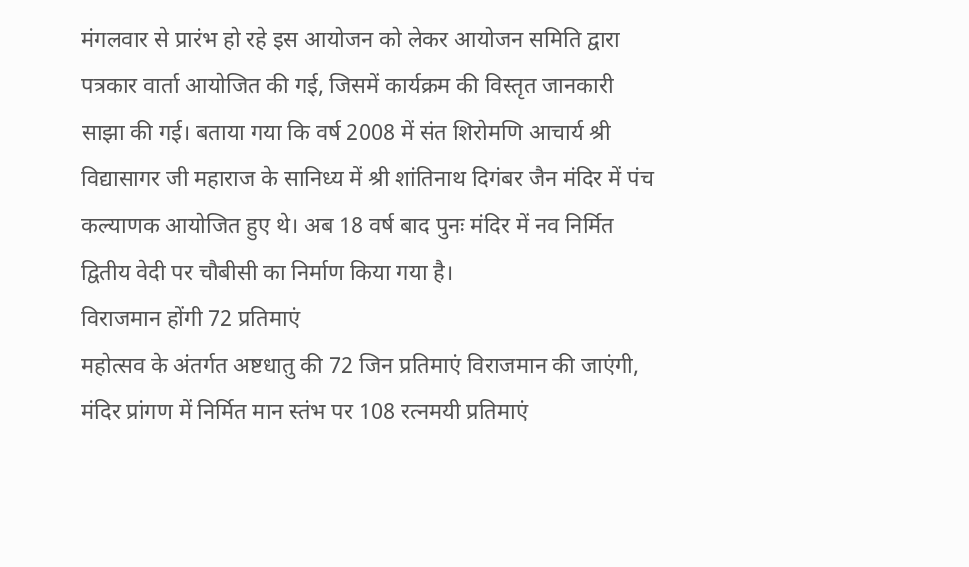मंगलवार से प्रारंभ हो रहे इस आयोजन को लेकर आयोजन समिति द्वारा पत्रकार वार्ता आयोजित की गई, जिसमें कार्यक्रम की विस्तृत जानकारी साझा की गई। बताया गया कि वर्ष 2008 में संत शिरोमणि आचार्य श्री विद्यासागर जी महाराज के सानिध्य में श्री शांतिनाथ दिगंबर जैन मंदिर में पंच कल्याणक आयोजित हुए थे। अब 18 वर्ष बाद पुनः मंदिर में नव निर्मित द्वितीय वेदी पर चौबीसी का निर्माण किया गया है।
विराजमान होंगी 72 प्रतिमाएं
महोत्सव के अंतर्गत अष्टधातु की 72 जिन प्रतिमाएं विराजमान की जाएंगी, मंदिर प्रांगण में निर्मित मान स्तंभ पर 108 रत्नमयी प्रतिमाएं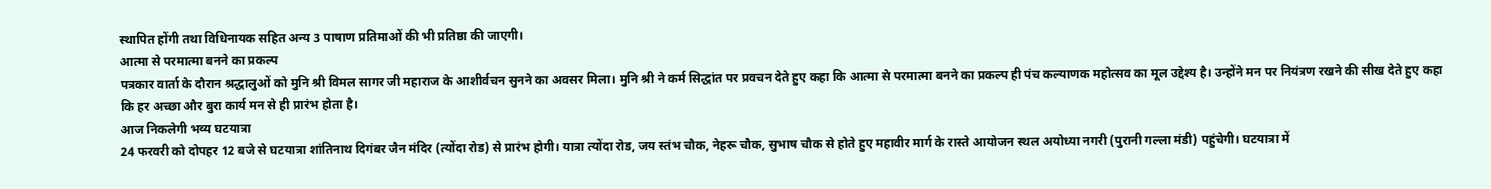स्थापित होंगी तथा विधिनायक सहित अन्य 3 पाषाण प्रतिमाओं की भी प्रतिष्ठा की जाएगी।
आत्मा से परमात्मा बनने का प्रकल्प
पत्रकार वार्ता के दौरान श्रद्धालुओं को मुनि श्री विमल सागर जी महाराज के आशीर्वचन सुनने का अवसर मिला। मुनि श्री ने कर्म सिद्धांत पर प्रवचन देते हुए कहा कि आत्मा से परमात्मा बनने का प्रकल्प ही पंच कल्याणक महोत्सव का मूल उद्देश्य है। उन्होंने मन पर नियंत्रण रखने की सीख देते हुए कहा कि हर अच्छा और बुरा कार्य मन से ही प्रारंभ होता है।
आज निकलेगी भव्य घटयात्रा
24 फरवरी को दोपहर 12 बजे से घटयात्रा शांतिनाथ दिगंबर जैन मंदिर (त्योंदा रोड) से प्रारंभ होगी। यात्रा त्योंदा रोड, जय स्तंभ चौक, नेहरू चौक, सुभाष चौक से होते हुए महावीर मार्ग के रास्ते आयोजन स्थल अयोध्या नगरी (पुरानी गल्ला मंडी) पहुंचेगी। घटयात्रा में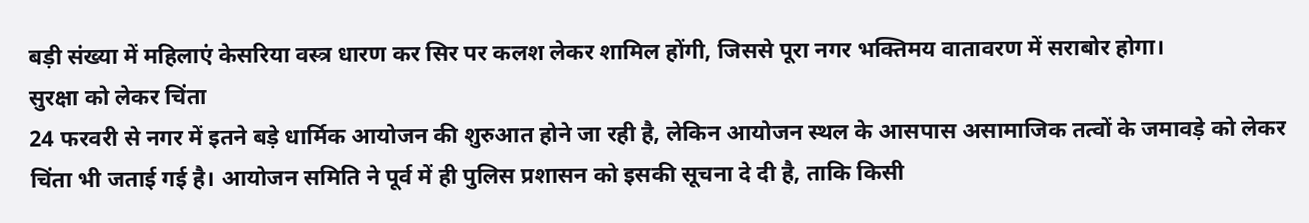बड़ी संख्या में महिलाएं केसरिया वस्त्र धारण कर सिर पर कलश लेकर शामिल होंगी, जिससे पूरा नगर भक्तिमय वातावरण में सराबोर होगा।
सुरक्षा को लेकर चिंता
24 फरवरी से नगर में इतने बड़े धार्मिक आयोजन की शुरुआत होने जा रही है, लेकिन आयोजन स्थल के आसपास असामाजिक तत्वों के जमावड़े को लेकर चिंता भी जताई गई है। आयोजन समिति ने पूर्व में ही पुलिस प्रशासन को इसकी सूचना दे दी है, ताकि किसी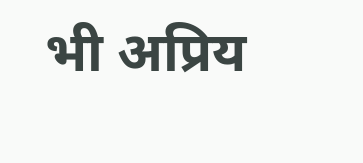भी अप्रिय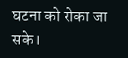घटना को रोका जा सके।